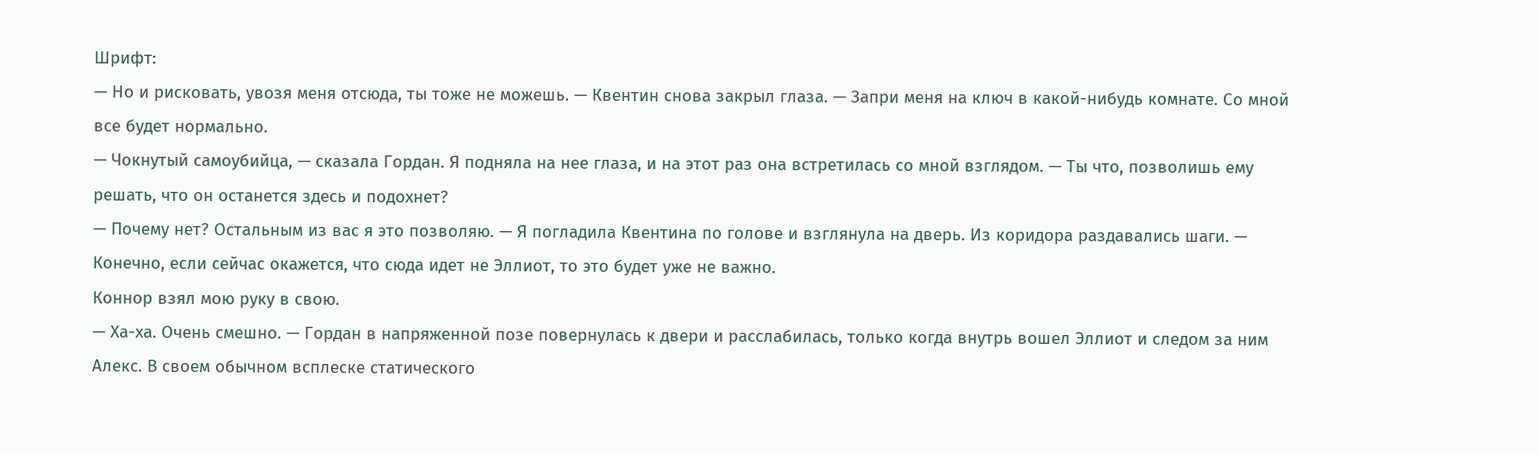Шрифт:
— Но и рисковать, увозя меня отсюда, ты тоже не можешь. — Квентин снова закрыл глаза. — Запри меня на ключ в какой-нибудь комнате. Со мной все будет нормально.
— Чокнутый самоубийца, — сказала Гордан. Я подняла на нее глаза, и на этот раз она встретилась со мной взглядом. — Ты что, позволишь ему решать, что он останется здесь и подохнет?
— Почему нет? Остальным из вас я это позволяю. — Я погладила Квентина по голове и взглянула на дверь. Из коридора раздавались шаги. — Конечно, если сейчас окажется, что сюда идет не Эллиот, то это будет уже не важно.
Коннор взял мою руку в свою.
— Ха-ха. Очень смешно. — Гордан в напряженной позе повернулась к двери и расслабилась, только когда внутрь вошел Эллиот и следом за ним Алекс. В своем обычном всплеске статического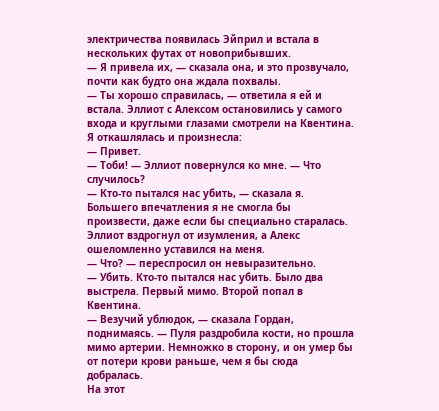электричества появилась Эйприл и встала в нескольких футах от новоприбывших.
— Я привела их, — сказала она, и это прозвучало, почти как будто она ждала похвалы.
— Ты хорошо справилась, — ответила я ей и встала. Эллиот с Алексом остановились у самого входа и круглыми глазами смотрели на Квентина. Я откашлялась и произнесла:
— Привет.
— Тоби! — Эллиот повернулся ко мне. — Что случилось?
— Кто-то пытался нас убить, — сказала я.
Большего впечатления я не смогла бы произвести, даже если бы специально старалась. Эллиот вздрогнул от изумления, а Алекс ошеломленно уставился на меня.
— Что? — переспросил он невыразительно.
— Убить. Кто-то пытался нас убить. Было два выстрела. Первый мимо. Второй попал в Квентина.
— Везучий ублюдок, — сказала Гордан, поднимаясь. — Пуля раздробила кости, но прошла мимо артерии. Немножко в сторону, и он умер бы от потери крови раньше, чем я бы сюда добралась.
На этот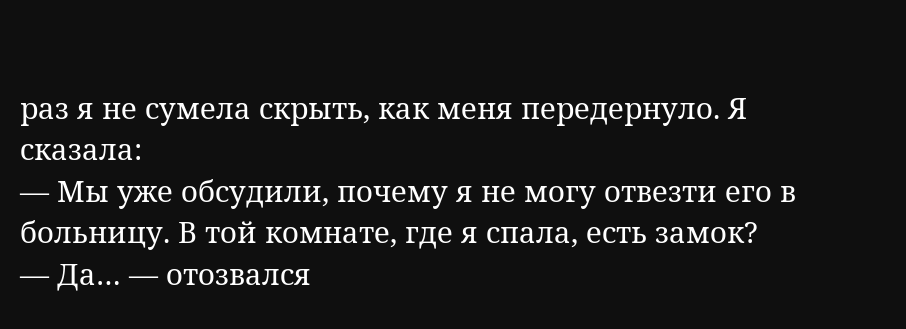раз я не сумела скрыть, как меня передернуло. Я сказала:
— Мы уже обсудили, почему я не могу отвезти его в больницу. В той комнате, где я спала, есть замок?
— Да… — отозвался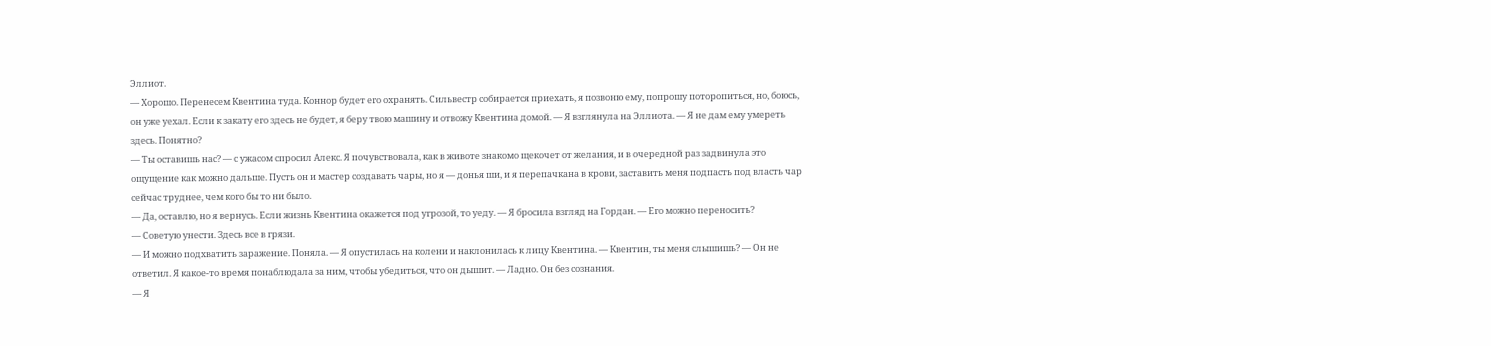Эллиот.
— Хорошо. Перенесем Квентина туда. Коннор будет его охранять. Сильвестр собирается приехать, я позвоню ему, попрошу поторопиться, но, боюсь, он уже уехал. Если к закату его здесь не будет, я беру твою машину и отвожу Квентина домой. — Я взглянула на Эллиота. — Я не дам ему умереть здесь. Понятно?
— Ты оставишь нас? — с ужасом спросил Алекс. Я почувствовала, как в животе знакомо щекочет от желания, и в очередной раз задвинула это ощущение как можно дальше. Пусть он и мастер создавать чары, но я — донья ши, и я перепачкана в крови, заставить меня подпасть под власть чар сейчас труднее, чем кого бы то ни было.
— Да, оставлю, но я вернусь. Если жизнь Квентина окажется под угрозой, то уеду. — Я бросила взгляд на Гордан. — Его можно переносить?
— Советую унести. Здесь все в грязи.
— И можно подхватить заражение. Поняла. — Я опустилась на колени и наклонилась к лицу Квентина. — Квентин, ты меня слышишь? — Он не ответил. Я какое-то время понаблюдала за ним, чтобы убедиться, что он дышит. — Ладно. Он без сознания.
— Я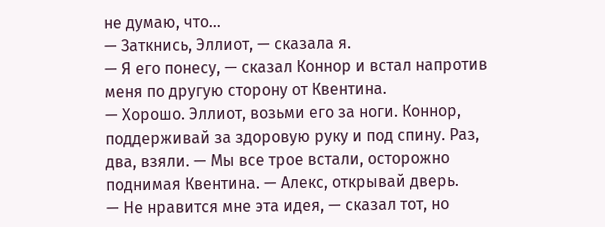не думаю, что…
— Заткнись, Эллиот, — сказала я.
— Я его понесу, — сказал Коннор и встал напротив меня по другую сторону от Квентина.
— Хорошо. Эллиот, возьми его за ноги. Коннор, поддерживай за здоровую руку и под спину. Раз, два, взяли. — Мы все трое встали, осторожно поднимая Квентина. — Алекс, открывай дверь.
— Не нравится мне эта идея, — сказал тот, но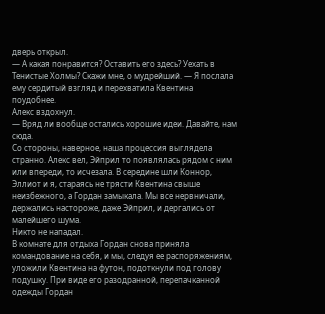дверь открыл.
— А какая понравится? Оставить его здесь? Уехать в Тенистые Холмы? Скажи мне, о мудрейший. — Я послала ему сердитый взгляд и перехватила Квентина поудобнее.
Алекс вздохнул.
— Вряд ли вообще остались хорошие идеи. Давайте, нам сюда.
Со стороны, наверное, наша процессия выглядела странно. Алекс вел, Эйприл то появлялась рядом с ним или впереди, то исчезала. В середине шли Коннор, Эллиот и я, стараясь не трясти Квентина свыше неизбежного, а Гордан замыкала. Мы все нервничали, держались настороже, даже Эйприл, и дергались от малейшего шума.
Никто не нападал.
В комнате для отдыха Гордан снова приняла командование на себя, и мы, следуя ее распоряжениям, уложили Квентина на футон, подоткнули под голову подушку. При виде его разодранной, перепачканной одежды Гордан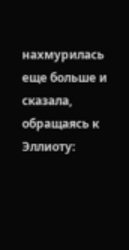нахмурилась еще больше и сказала, обращаясь к Эллиоту: